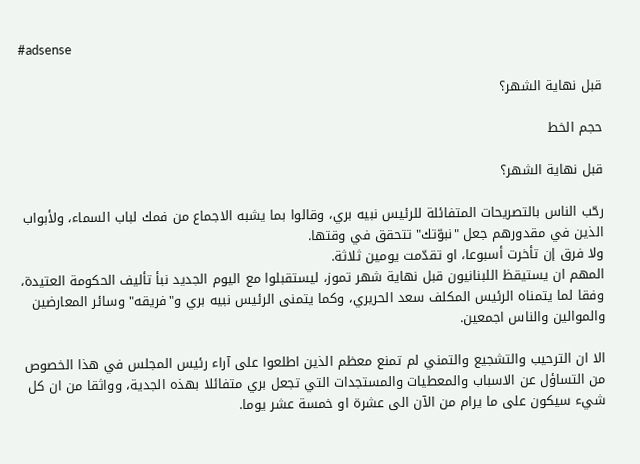#adsense

قبل نهاية الشهر؟

حجم الخط

قبل نهاية الشهر؟

رحّب الناس بالتصريحات المتفائلة للرئيس نبيه بري، وقالوا بما يشبه الاجماع من فمك لباب السماء، ولأبواب الذين في مقدورهم جعل "نبوّتك" تتحقق في وقتها.
ولا فرق إن تأخرت أسبوعا، او تقدّمت يومين ثلاثة.
المهم ان يستيقظ اللبنانيون قبل نهاية شهر تموز، ليستقبلوا مع اليوم الجديد نبأ تأليف الحكومة العتيدة، وفقا لما يتمناه الرئيس المكلف سعد الحريري، وكما يتمنى الرئيس نبيه بري و"فريقه" وسائر المعارضين والموالين والناس اجمعين.

الا ان الترحيب والتشجيع والتمني لم تمنع معظم الذين اطلعوا على آراء رئيس المجلس في هذا الخصوص من التساؤل عن الاسباب والمعطيات والمستجدات التي تجعل بري متفائلا بهذه الجدية، وواثقا من ان كل شيء سيكون على ما يرام من الآن الى عشرة او خمسة عشر يوما.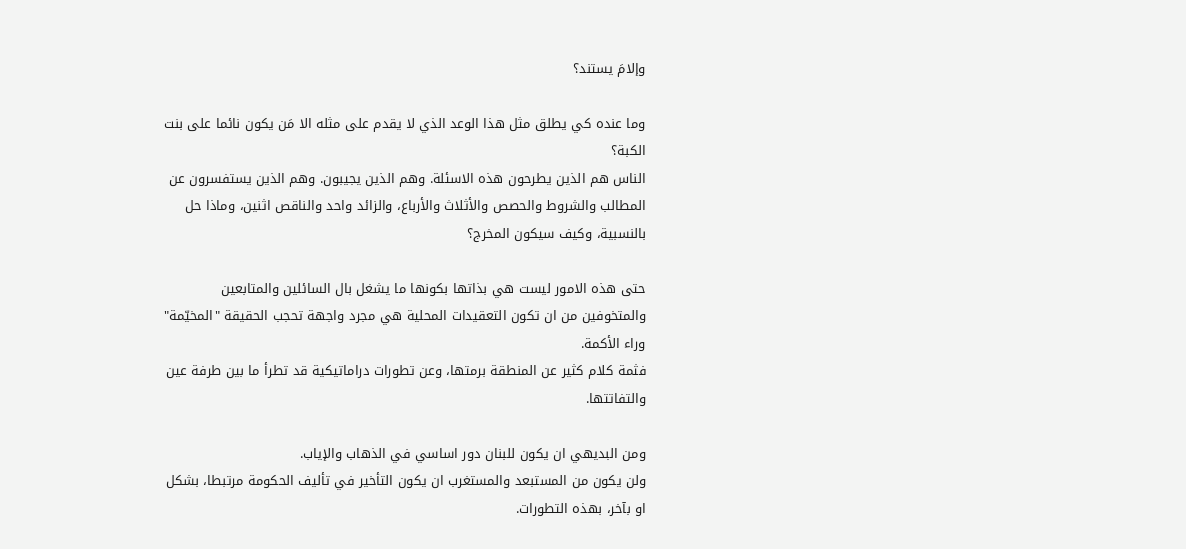وإلامَ يستند؟

وما عنده كي يطلق مثل هذا الوعد الذي لا يقدم على مثله الا مَن يكون نائما على بنت الكبة؟
الناس هم الذين يطرحون هذه الاسئلة. وهم الذين يجيبون. وهم الذين يستفسرون عن المطالب والشروط والحصص والأثلاث والأرباع، والزائد واحد والناقص اثنين، وماذا حل بالنسبية، وكيف سيكون المخرج؟

حتى هذه الامور ليست هي بذاتها بكونها ما يشغل بال السائلين والمتابعين والمتخوفين من ان تكون التعقيدات المحلية هي مجرد واجهة تحجب الحقيقة "المخيّمة" وراء الأكمة.
فثمة كلام كثير عن المنطقة برمتها، وعن تطورات دراماتيكية قد تطرأ ما بين طرفة عين والتفاتتها.

ومن البديهي ان يكون للبنان دور اساسي في الذهاب والإياب.
ولن يكون من المستبعد والمستغرب ان يكون التأخير في تأليف الحكومة مرتبطا، بشكل او بآخر، بهذه التطورات.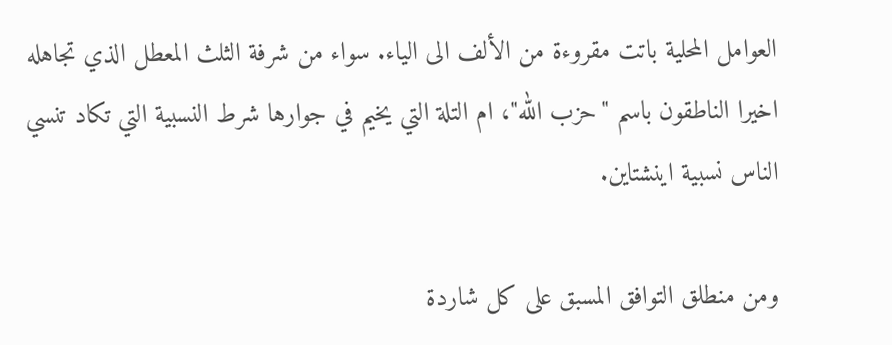العوامل المحلية باتت مقروءة من الألف الى الياء. سواء من شرفة الثلث المعطل الذي تجاهله اخيرا الناطقون باسم "حزب الله"، ام التلة التي يخيم في جوارها شرط النسبية التي تكاد تنسي الناس نسبية اينشتاين.

ومن منطلق التوافق المسبق على كل شاردة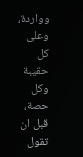وواردة، وعلى كل حقيبة وكل حصة، قبل ان تقول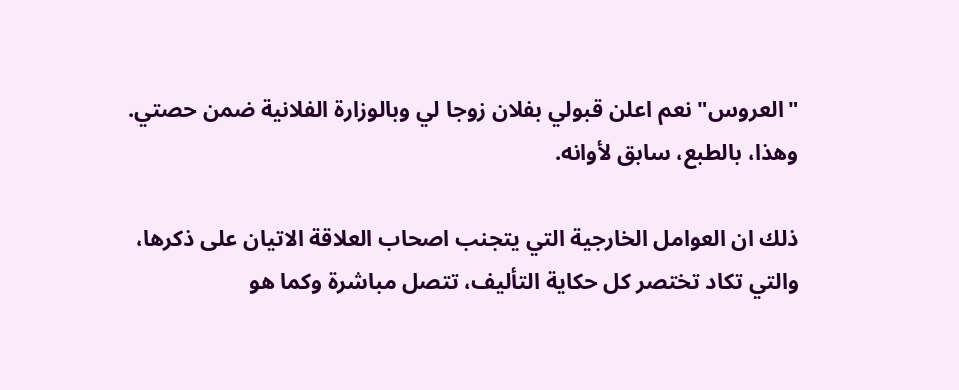"العروس" نعم اعلن قبولي بفلان زوجا لي وبالوزارة الفلانية ضمن حصتي.
وهذا، بالطبع، سابق لأوانه.

ذلك ان العوامل الخارجية التي يتجنب اصحاب العلاقة الاتيان على ذكرها، والتي تكاد تختصر كل حكاية التأليف، تتصل مباشرة وكما هو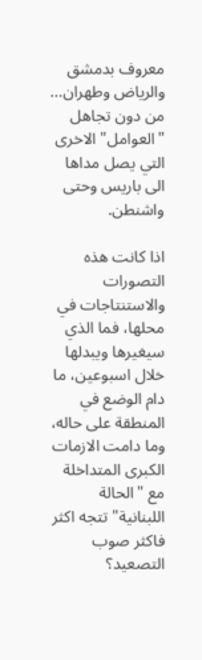معروف بدمشق والرياض وطهران…
من دون تجاهل "العوامل" الاخرى التي يصل مداها الى باريس وحتى واشنطن.

اذا كانت هذه التصورات والاستنتاجات في محلها، فما الذي سيغيرها ويبدلها خلال اسبوعين، ما دام الوضع في المنطقة على حاله، وما دامت الازمات الكبرى المتداخلة مع "الحالة اللبنانية" تتجه اكثر فاكثر صوب التصعيد؟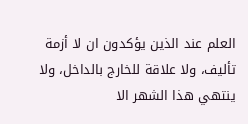العلم عند الذين يؤكدون ان لا أزمة تأليف، ولا علاقة للخارج بالداخل، ولا ينتهي هذا الشهر الا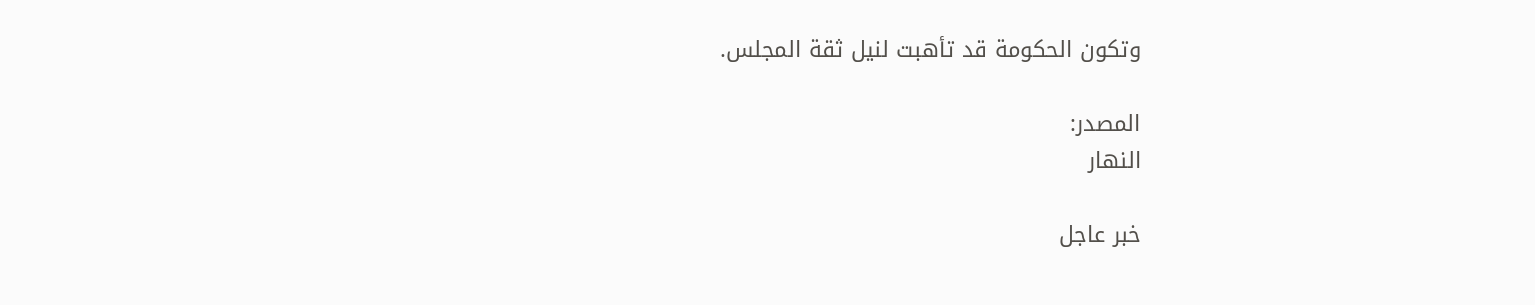وتكون الحكومة قد تأهبت لنيل ثقة المجلس.

المصدر:
النهار

خبر عاجل